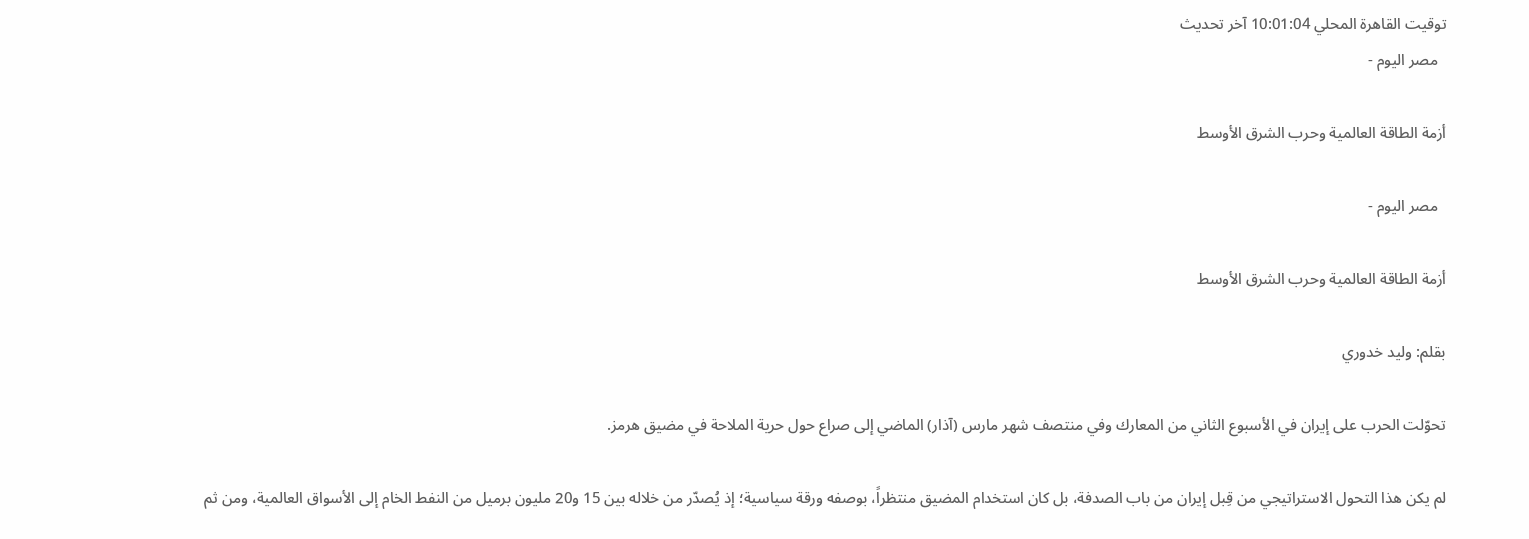توقيت القاهرة المحلي 10:01:04 آخر تحديث
  مصر اليوم -

أزمة الطاقة العالمية وحرب الشرق الأوسط

  مصر اليوم -

أزمة الطاقة العالمية وحرب الشرق الأوسط

بقلم: وليد خدوري

تحوّلت الحرب على إيران في الأسبوع الثاني من المعارك وفي منتصف شهر مارس (آذار) الماضي إلى صراع حول حرية الملاحة في مضيق هرمز.

لم يكن هذا التحول الاستراتيجي من قِبل إيران من باب الصدفة، بل كان استخدام المضيق منتظراً، بوصفه ورقة سياسية؛ إذ يُصدّر من خلاله بين 15 و20 مليون برميل من النفط الخام إلى الأسواق العالمية، ومن ثم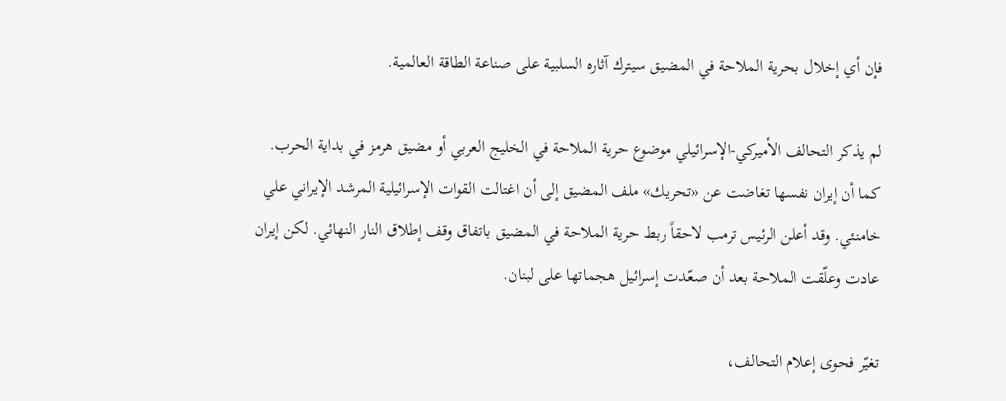فإن أي إخلال بحرية الملاحة في المضيق سيترك آثاره السلبية على صناعة الطاقة العالمية.

لم يذكر التحالف الأميركي-الإسرائيلي موضوع حرية الملاحة في الخليج العربي أو مضيق هرمز في بداية الحرب. كما أن إيران نفسها تغاضت عن «تحريك» ملف المضيق إلى أن اغتالت القوات الإسرائيلية المرشد الإيراني علي خامنئي. وقد أعلن الرئيس ترمب لاحقاً ربط حرية الملاحة في المضيق باتفاق وقف إطلاق النار النهائي. لكن إيران عادت وعلّقت الملاحة بعد أن صعّدت إسرائيل هجماتها على لبنان.

تغيّر فحوى إعلام التحالف،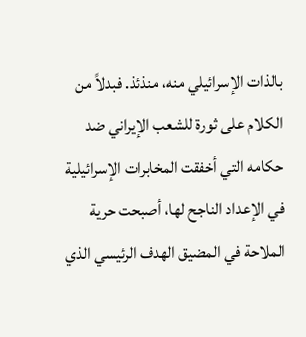بالذات الإسرائيلي منه، منذئذ. فبدلاً من الكلام على ثورة للشعب الإيراني ضد حكامه التي أخفقت المخابرات الإسرائيلية في الإعداد الناجح لها، أصبحت حرية الملاحة في المضيق الهدف الرئيسي الذي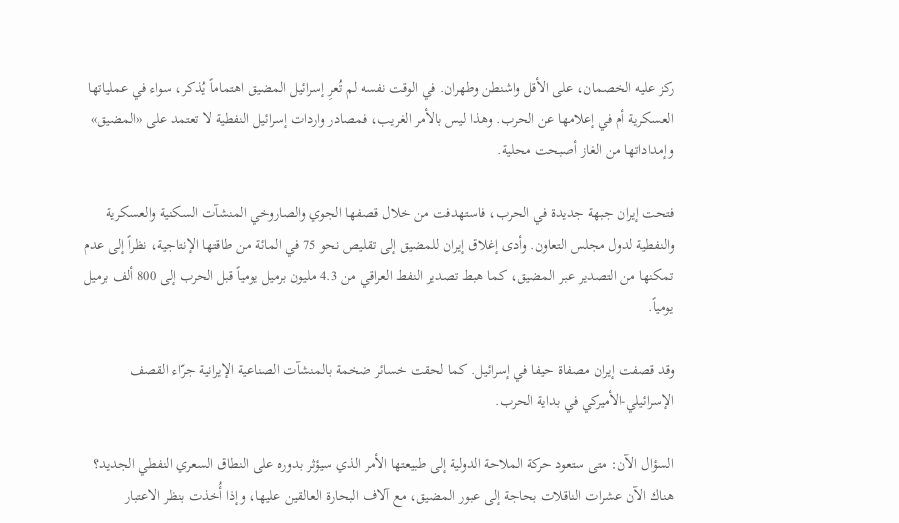ركز عليه الخصمان، على الأقل واشنطن وطهران. في الوقت نفسه لم تُعرِ إسرائيل المضيق اهتماماً يُذكر، سواء في عملياتها العسكرية أم في إعلامها عن الحرب. وهذا ليس بالأمر الغريب، فمصادر واردات إسرائيل النفطية لا تعتمد على «المضيق» وإمداداتها من الغاز أصبحت محلية.

فتحت إيران جبهة جديدة في الحرب، فاستهدفت من خلال قصفها الجوي والصاروخي المنشآت السكنية والعسكرية والنفطية لدول مجلس التعاون. وأدى إغلاق إيران للمضيق إلى تقليص نحو 75 في المائة من طاقتها الإنتاجية، نظراً إلى عدم تمكنها من التصدير عبر المضيق، كما هبط تصدير النفط العراقي من 4.3 مليون برميل يومياً قبل الحرب إلى 800 ألف برميل يومياً.

وقد قصفت إيران مصفاة حيفا في إسرائيل. كما لحقت خسائر ضخمة بالمنشآت الصناعية الإيرانية جرّاء القصف الإسرائيلي-الأميركي في بداية الحرب.

السؤال الآن: متى ستعود حركة الملاحة الدولية إلى طبيعتها الأمر الذي سيؤثر بدوره على النطاق السعري النفطي الجديد؟ هناك الآن عشرات الناقلات بحاجة إلى عبور المضيق، مع آلاف البحارة العالقين عليها، وإذا أُخذت بنظر الاعتبار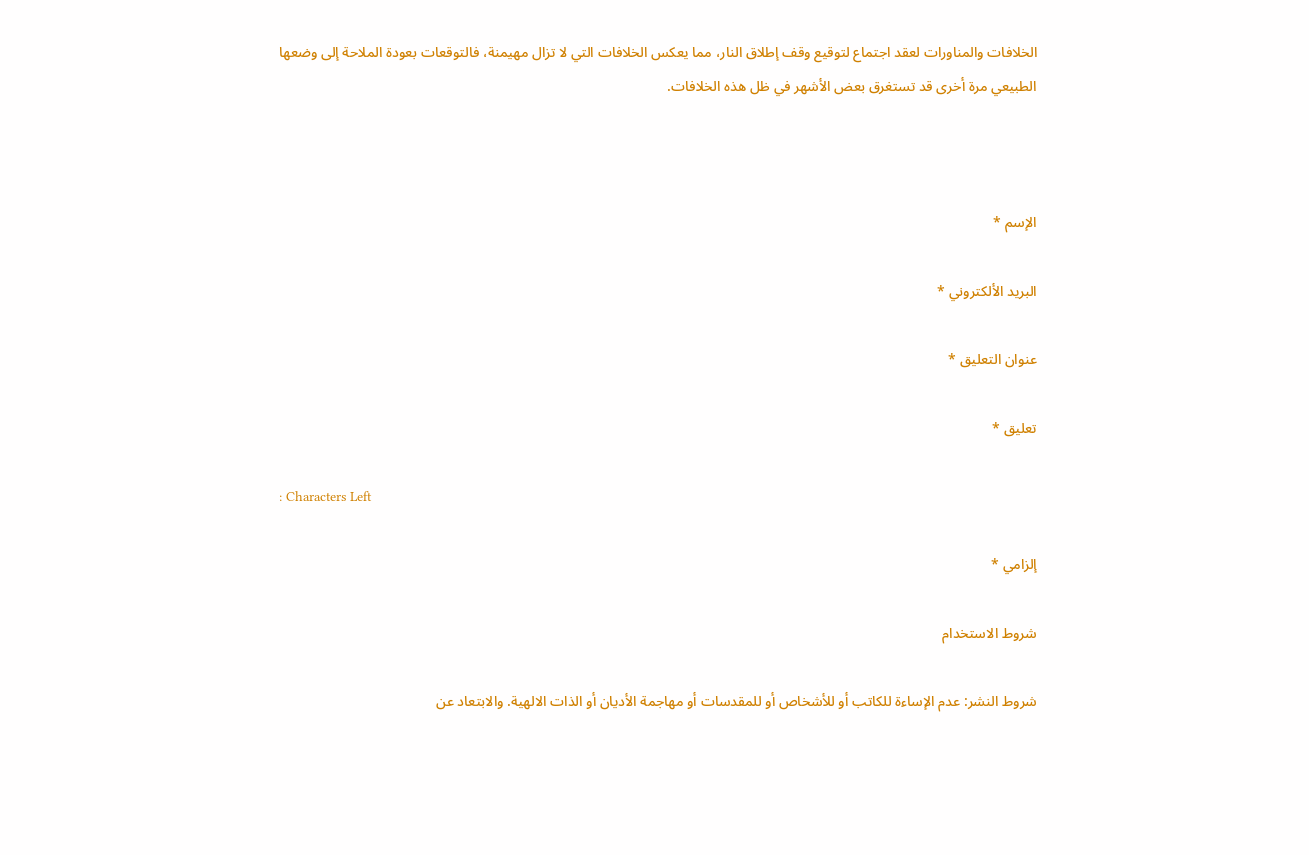الخلافات والمناورات لعقد اجتماع لتوقيع وقف إطلاق النار، مما يعكس الخلافات التي لا تزال مهيمنة، فالتوقعات بعودة الملاحة إلى وضعها الطبيعي مرة أخرى قد تستغرق بعض الأشهر في ظل هذه الخلافات.



الإسم *

البريد الألكتروني *

عنوان التعليق *

تعليق *

: Characters Left

إلزامي *

شروط الاستخدام

شروط النشر: عدم الإساءة للكاتب أو للأشخاص أو للمقدسات أو مهاجمة الأديان أو الذات الالهية. والابتعاد عن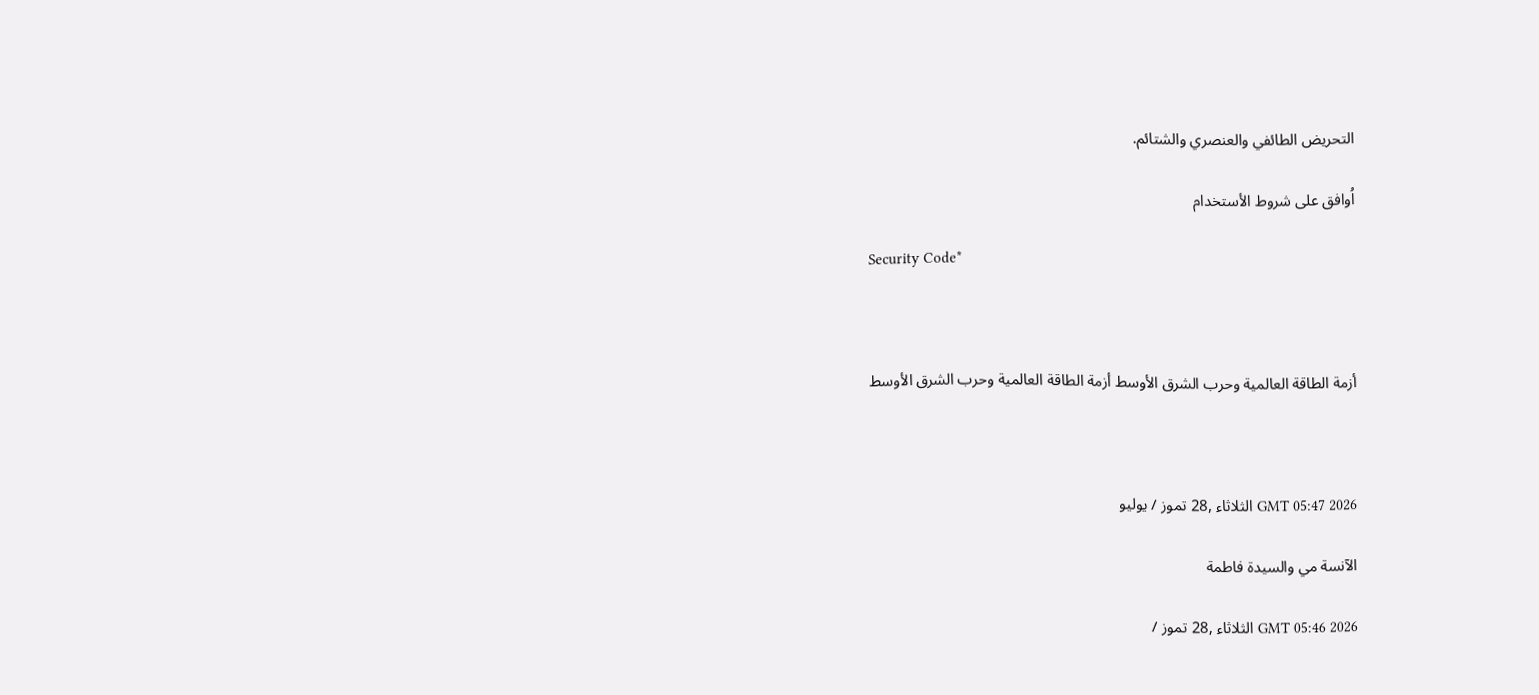التحريض الطائفي والعنصري والشتائم.

اُوافق على شروط الأستخدام

Security Code*



أزمة الطاقة العالمية وحرب الشرق الأوسط أزمة الطاقة العالمية وحرب الشرق الأوسط



GMT 05:47 2026 الثلاثاء ,28 تموز / يوليو

الآنسة مي والسيدة فاطمة

GMT 05:46 2026 الثلاثاء ,28 تموز /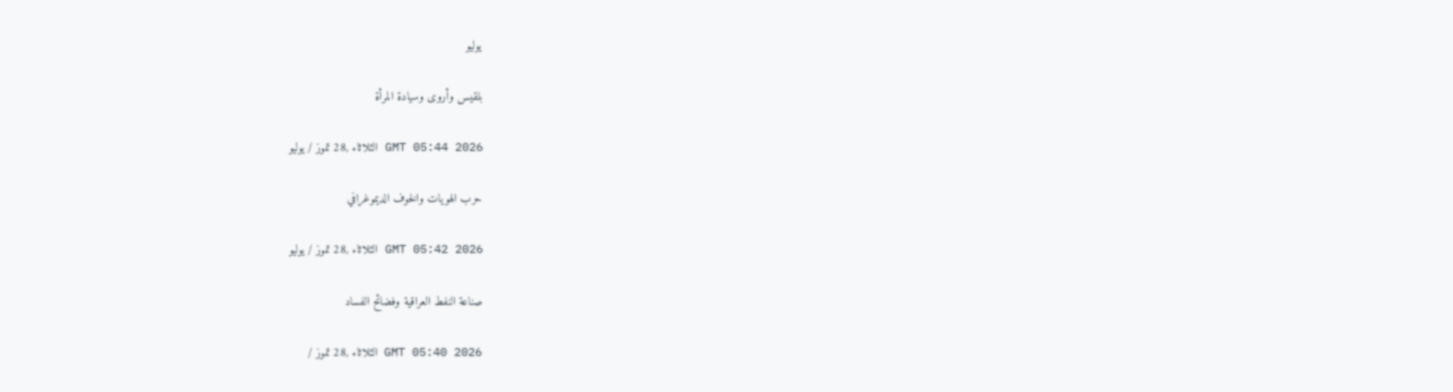يوليو

بلقيس وأروى وسيادة المرأة

GMT 05:44 2026 الثلاثاء ,28 تموز / يوليو

حرب الهويات والخوف الديموغرافي

GMT 05:42 2026 الثلاثاء ,28 تموز / يوليو

صناعة النفط العراقية وفضائح الفساد

GMT 05:40 2026 الثلاثاء ,28 تموز /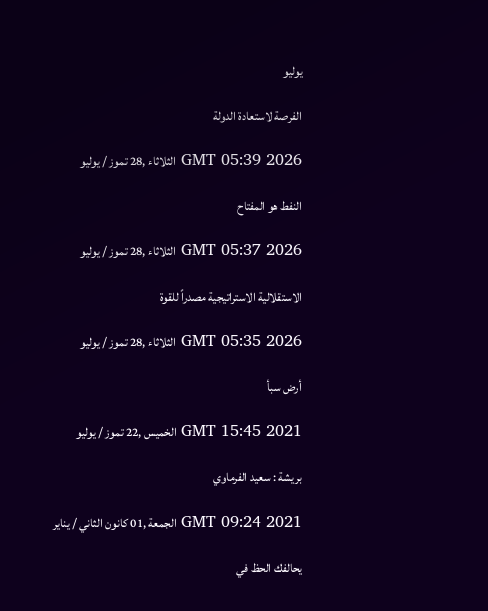يوليو

الفرصة لاستعادة الدولة

GMT 05:39 2026 الثلاثاء ,28 تموز / يوليو

النفط هو المفتاح

GMT 05:37 2026 الثلاثاء ,28 تموز / يوليو

الاستقلالية الاستراتيجية مصدراً للقوة

GMT 05:35 2026 الثلاثاء ,28 تموز / يوليو

أرض سبأ

GMT 15:45 2021 الخميس ,22 تموز / يوليو

بريشة : سعيد الفرماوي

GMT 09:24 2021 الجمعة ,01 كانون الثاني / يناير

يحالفك الحظ في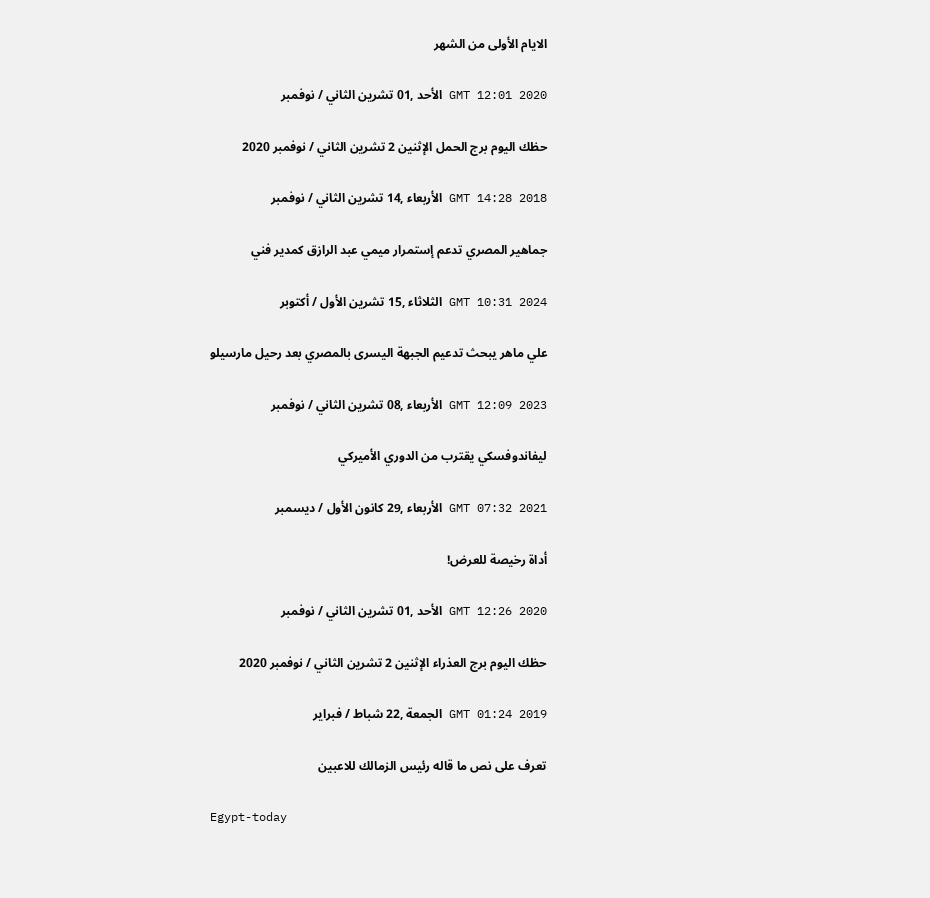الايام الأولى من الشهر

GMT 12:01 2020 الأحد ,01 تشرين الثاني / نوفمبر

حظك اليوم برج الحمل الإثنين 2 تشرين الثاني / نوفمبر 2020

GMT 14:28 2018 الأربعاء ,14 تشرين الثاني / نوفمبر

جماهير المصري تدعم إستمرار ميمي عبد الرازق كمدير فني

GMT 10:31 2024 الثلاثاء ,15 تشرين الأول / أكتوبر

علي ماهر يبحث تدعيم الجبهة اليسرى بالمصري بعد رحيل مارسيلو

GMT 12:09 2023 الأربعاء ,08 تشرين الثاني / نوفمبر

ليفاندوفسكي يقترب من الدوري الأميركي

GMT 07:32 2021 الأربعاء ,29 كانون الأول / ديسمبر

أداة رخيصة للعرض!

GMT 12:26 2020 الأحد ,01 تشرين الثاني / نوفمبر

حظك اليوم برج العذراء الإثنين 2 تشرين الثاني / نوفمبر 2020

GMT 01:24 2019 الجمعة ,22 شباط / فبراير

تعرف على نص ما قاله رئيس الزمالك للاعبين

Egypt-today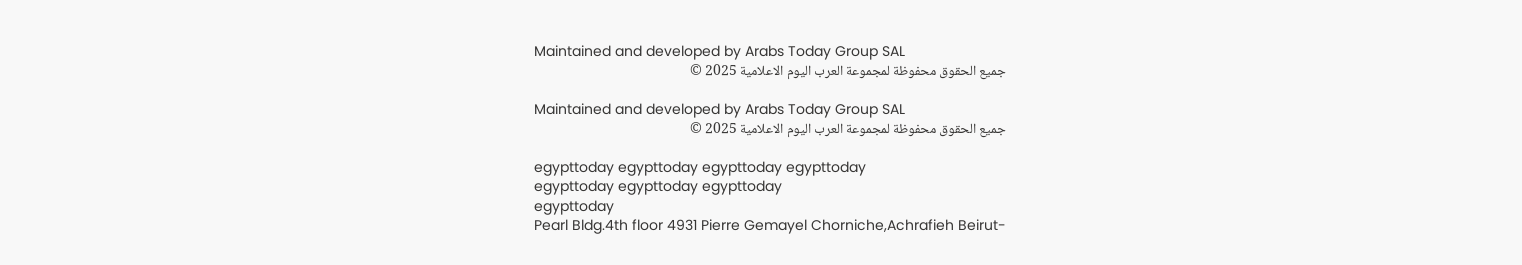Maintained and developed by Arabs Today Group SAL
جميع الحقوق محفوظة لمجموعة العرب اليوم الاعلامية 2025 ©

Maintained and developed by Arabs Today Group SAL
جميع الحقوق محفوظة لمجموعة العرب اليوم الاعلامية 2025 ©

egypttoday egypttoday egypttoday egypttoday
egypttoday egypttoday egypttoday
egypttoday
Pearl Bldg.4th floor 4931 Pierre Gemayel Chorniche,Achrafieh Beirut-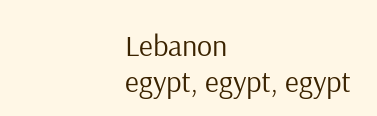Lebanon
egypt, egypt, egypt